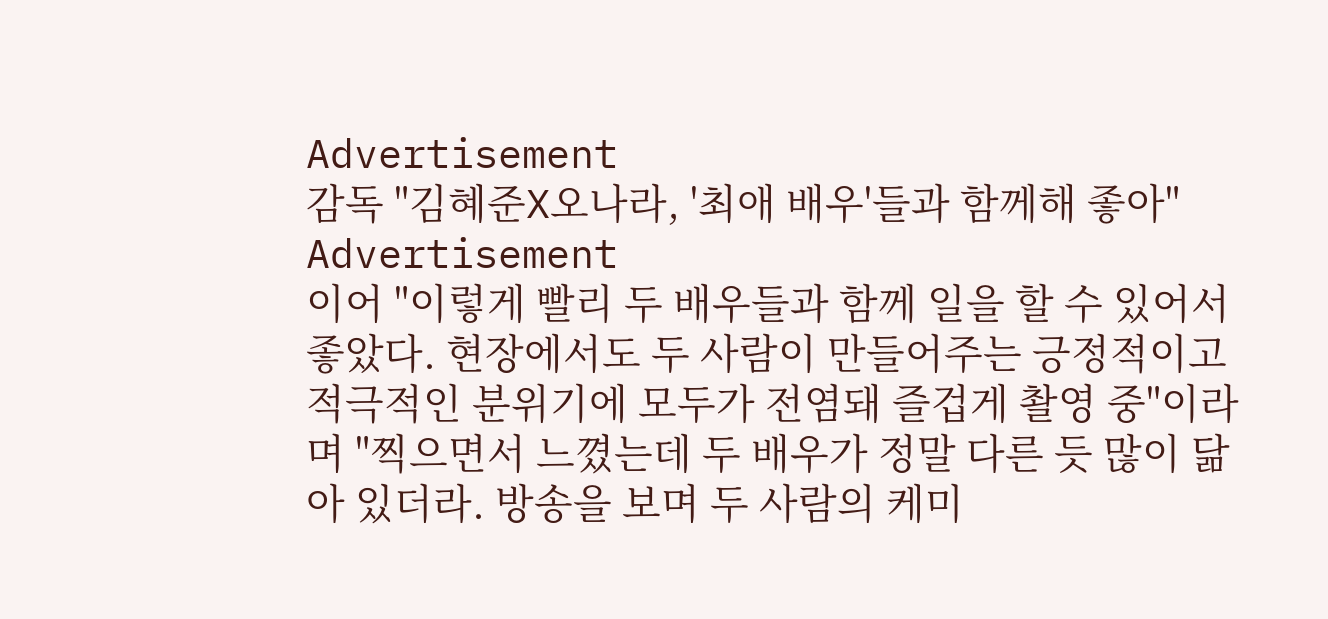Advertisement
감독 "김혜준X오나라, '최애 배우'들과 함께해 좋아"
Advertisement
이어 "이렇게 빨리 두 배우들과 함께 일을 할 수 있어서 좋았다. 현장에서도 두 사람이 만들어주는 긍정적이고 적극적인 분위기에 모두가 전염돼 즐겁게 촬영 중"이라며 "찍으면서 느꼈는데 두 배우가 정말 다른 듯 많이 닮아 있더라. 방송을 보며 두 사람의 케미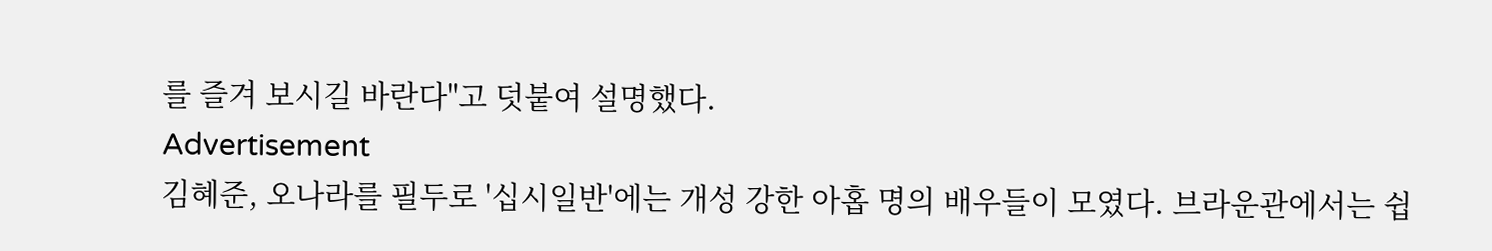를 즐겨 보시길 바란다"고 덧붙여 설명했다.
Advertisement
김혜준, 오나라를 필두로 '십시일반'에는 개성 강한 아홉 명의 배우들이 모였다. 브라운관에서는 쉽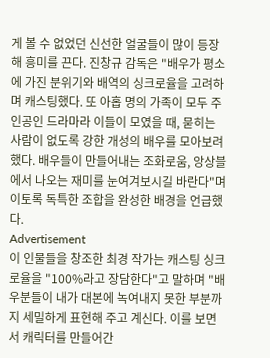게 볼 수 없었던 신선한 얼굴들이 많이 등장해 흥미를 끈다. 진창규 감독은 "배우가 평소에 가진 분위기와 배역의 싱크로율을 고려하며 캐스팅했다. 또 아홉 명의 가족이 모두 주인공인 드라마라 이들이 모였을 때, 묻히는 사람이 없도록 강한 개성의 배우를 모아보려 했다. 배우들이 만들어내는 조화로움, 앙상블에서 나오는 재미를 눈여겨보시길 바란다"며 이토록 독특한 조합을 완성한 배경을 언급했다.
Advertisement
이 인물들을 창조한 최경 작가는 캐스팅 싱크로율을 "100%라고 장담한다"고 말하며 "배우분들이 내가 대본에 녹여내지 못한 부분까지 세밀하게 표현해 주고 계신다. 이를 보면서 캐릭터를 만들어간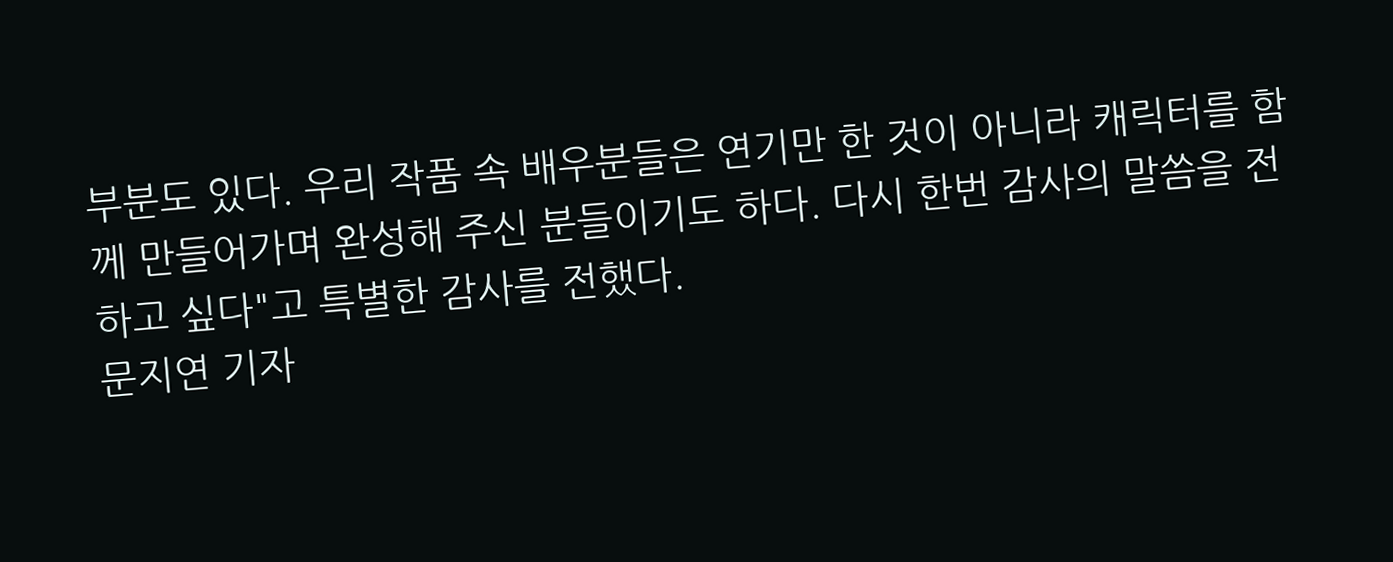부분도 있다. 우리 작품 속 배우분들은 연기만 한 것이 아니라 캐릭터를 함께 만들어가며 완성해 주신 분들이기도 하다. 다시 한번 감사의 말씀을 전하고 싶다"고 특별한 감사를 전했다.
문지연 기자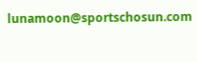lunamoon@sportschosun.com